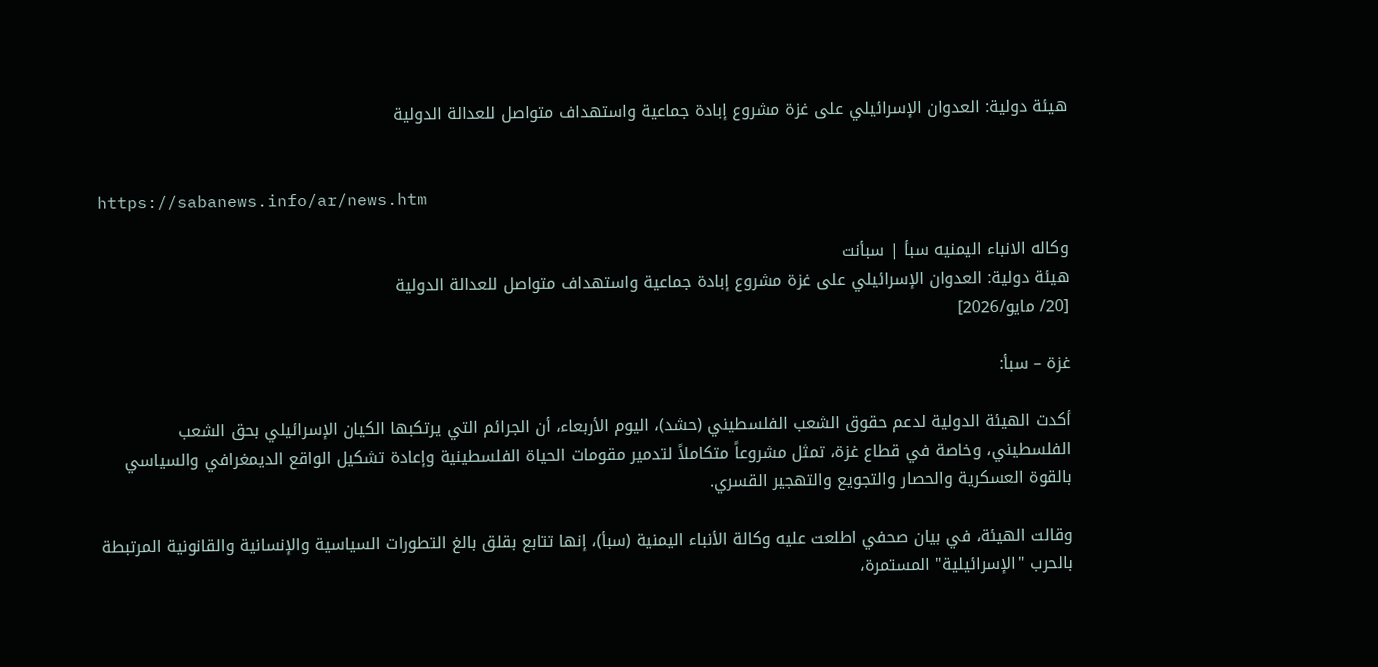هيئة دولية: العدوان الإسرائيلي على غزة مشروع إبادة جماعية واستهداف متواصل للعدالة الدولية


https://sabanews.info/ar/news.htm

وكاله الانباء اليمنيه سبأ | سبأنت
هيئة دولية: العدوان الإسرائيلي على غزة مشروع إبادة جماعية واستهداف متواصل للعدالة الدولية
[20/ مايو/2026]

غزة – سبأ:

أكدت الهيئة الدولية لدعم حقوق الشعب الفلسطيني (حشد)، اليوم الأربعاء، أن الجرائم التي يرتكبها الكيان الإسرائيلي بحق الشعب الفلسطيني، وخاصة في قطاع غزة، تمثل مشروعاً متكاملاً لتدمير مقومات الحياة الفلسطينية وإعادة تشكيل الواقع الديمغرافي والسياسي بالقوة العسكرية والحصار والتجويع والتهجير القسري.

وقالت الهيئة، في بيان صحفي اطلعت عليه وكالة الأنباء اليمنية (سبأ)، إنها تتابع بقلق بالغ التطورات السياسية والإنسانية والقانونية المرتبطة بالحرب "الإسرائيلية" المستمرة،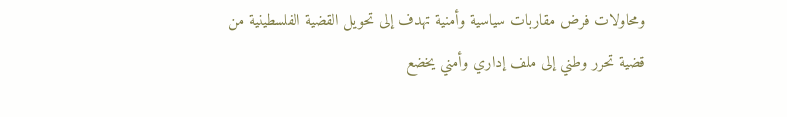ومحاولات فرض مقاربات سياسية وأمنية تهدف إلى تحويل القضية الفلسطينية من قضية تحرر وطني إلى ملف إداري وأمني يخضع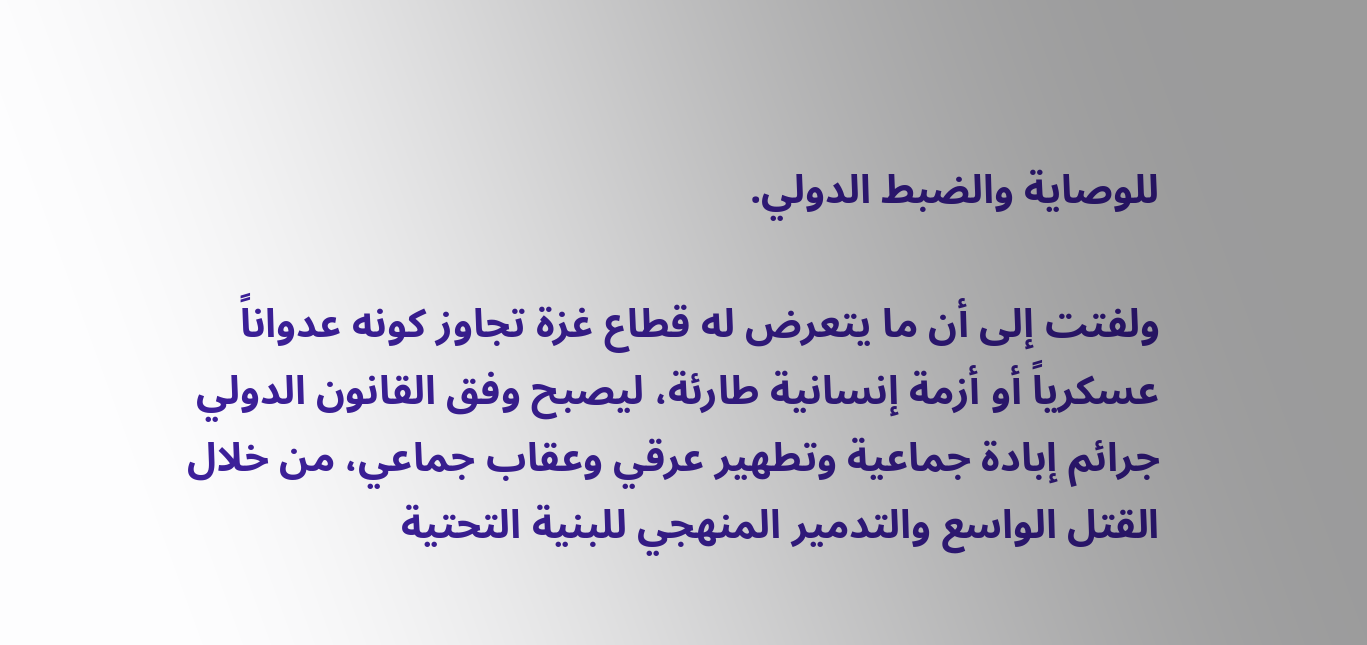للوصاية والضبط الدولي.

ولفتت إلى أن ما يتعرض له قطاع غزة تجاوز كونه عدواناً عسكرياً أو أزمة إنسانية طارئة، ليصبح وفق القانون الدولي جرائم إبادة جماعية وتطهير عرقي وعقاب جماعي، من خلال القتل الواسع والتدمير المنهجي للبنية التحتية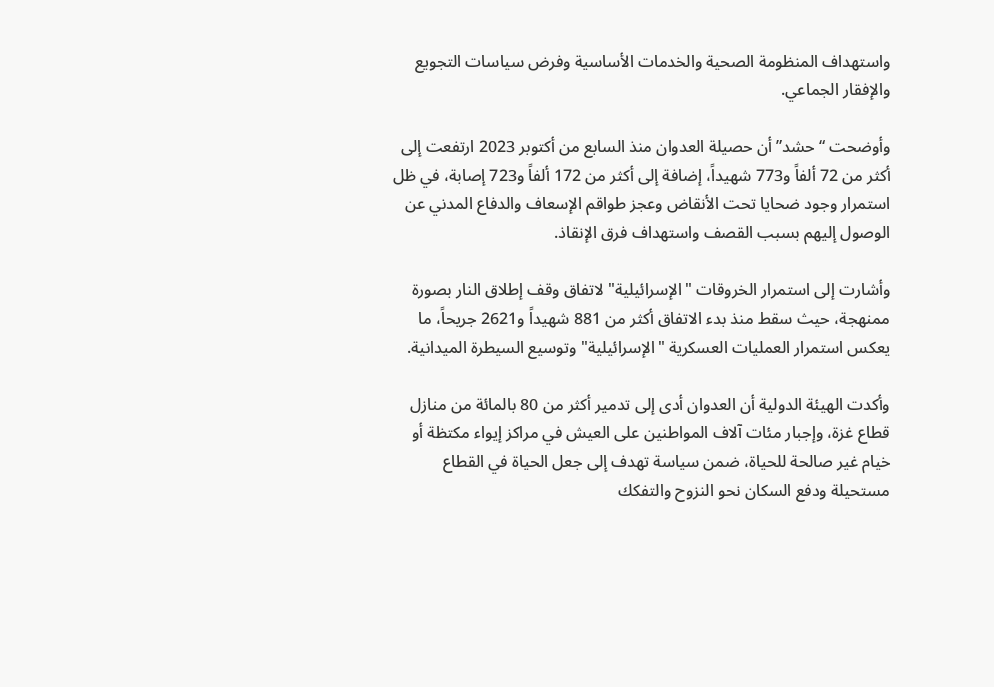واستهداف المنظومة الصحية والخدمات الأساسية وفرض سياسات التجويع والإفقار الجماعي.

وأوضحت “حشد” أن حصيلة العدوان منذ السابع من أكتوبر 2023 ارتفعت إلى أكثر من 72 ألفاً و773 شهيداً، إضافة إلى أكثر من 172 ألفاً و723 إصابة، في ظل استمرار وجود ضحايا تحت الأنقاض وعجز طواقم الإسعاف والدفاع المدني عن الوصول إليهم بسبب القصف واستهداف فرق الإنقاذ.

وأشارت إلى استمرار الخروقات "الإسرائيلية" لاتفاق وقف إطلاق النار بصورة ممنهجة، حيث سقط منذ بدء الاتفاق أكثر من 881 شهيداً و2621 جريحاً، ما يعكس استمرار العمليات العسكرية "الإسرائيلية" وتوسيع السيطرة الميدانية.

وأكدت الهيئة الدولية أن العدوان أدى إلى تدمير أكثر من 80 بالمائة من منازل قطاع غزة، وإجبار مئات آلاف المواطنين على العيش في مراكز إيواء مكتظة أو خيام غير صالحة للحياة، ضمن سياسة تهدف إلى جعل الحياة في القطاع مستحيلة ودفع السكان نحو النزوح والتفكك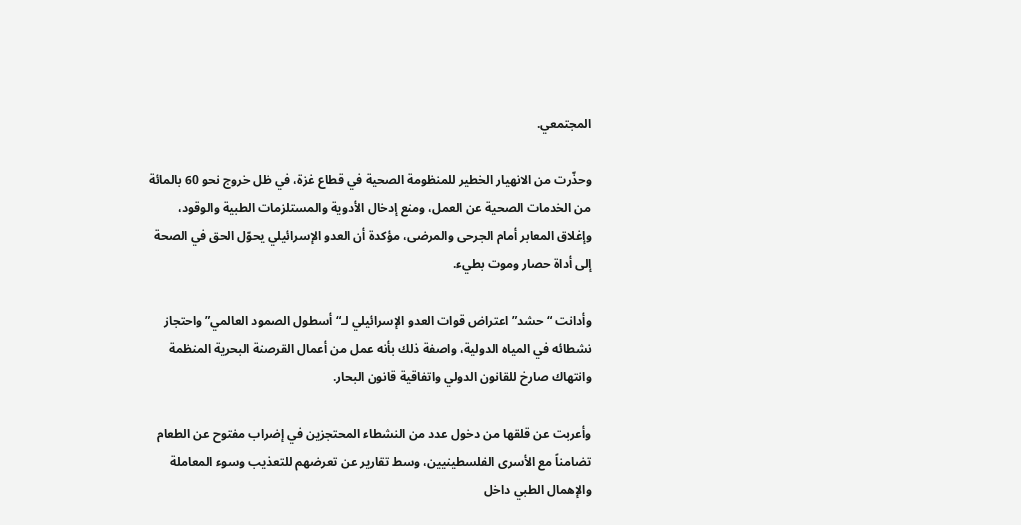المجتمعي.

وحذّرت من الانهيار الخطير للمنظومة الصحية في قطاع غزة، في ظل خروج نحو 60 بالمائة من الخدمات الصحية عن العمل، ومنع إدخال الأدوية والمستلزمات الطبية والوقود، وإغلاق المعابر أمام الجرحى والمرضى، مؤكدة أن العدو الإسرائيلي يحوّل الحق في الصحة إلى أداة حصار وموت بطيء.

وأدانت “حشد” اعتراض قوات العدو الإسرائيلي لـ“أسطول الصمود العالمي” واحتجاز نشطائه في المياه الدولية، واصفة ذلك بأنه عمل من أعمال القرصنة البحرية المنظمة وانتهاك صارخ للقانون الدولي واتفاقية قانون البحار.

وأعربت عن قلقها من دخول عدد من النشطاء المحتجزين في إضراب مفتوح عن الطعام تضامناً مع الأسرى الفلسطينيين، وسط تقارير عن تعرضهم للتعذيب وسوء المعاملة والإهمال الطبي داخل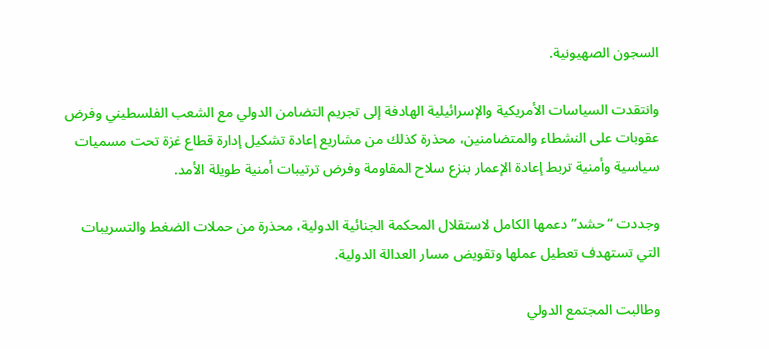السجون الصهيونية.

وانتقدت السياسات الأمريكية والإسرائيلية الهادفة إلى تجريم التضامن الدولي مع الشعب الفلسطيني وفرض عقوبات على النشطاء والمتضامنين، محذرة كذلك من مشاريع إعادة تشكيل إدارة قطاع غزة تحت مسميات سياسية وأمنية تربط إعادة الإعمار بنزع سلاح المقاومة وفرض ترتيبات أمنية طويلة الأمد.

وجددت “حشد” دعمها الكامل لاستقلال المحكمة الجنائية الدولية، محذرة من حملات الضغط والتسريبات التي تستهدف تعطيل عملها وتقويض مسار العدالة الدولية.

وطالبت المجتمع الدولي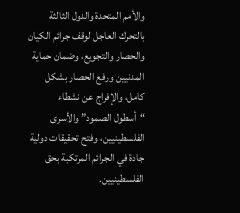والأمم المتحدة والدول الثالثة بالتحرك العاجل لوقف جرائم الكيان والحصار والتجويع، وضمان حماية المدنيين ورفع الحصار بشكل كامل، والإفراج عن نشطاء “أسطول الصمود” والأسرى الفلسطينيين، وفتح تحقيقات دولية جادة في الجرائم المرتكبة بحق الفلسطينيين.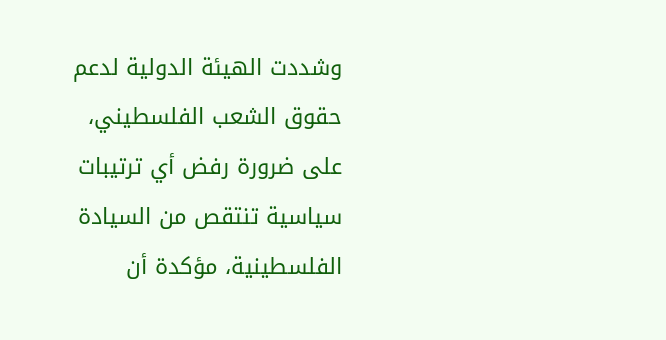وشددت الهيئة الدولية لدعم حقوق الشعب الفلسطيني، على ضرورة رفض أي ترتيبات سياسية تنتقص من السيادة الفلسطينية، مؤكدة أن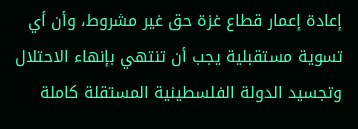إعادة إعمار قطاع غزة حق غير مشروط، وأن أي تسوية مستقبلية يجب أن تنتهي بإنهاء الاحتلال وتجسيد الدولة الفلسطينية المستقلة كاملة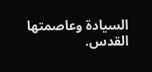السيادة وعاصمتها القدس.